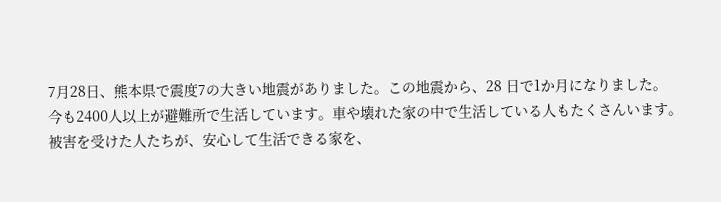7月28日、熊本県で震度7の大きい地震がありました。この地震から、28 日で1か月になりました。
今も2400人以上が避難所で生活しています。車や壊れた家の中で生活している人もたくさんいます。
被害を受けた人たちが、安心して生活できる家を、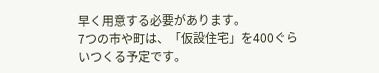早く用意する必要があります。
7つの市や町は、「仮設住宅」を400ぐらいつくる予定です。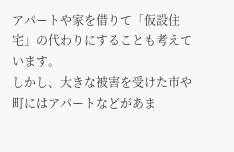アパートや家を借りて「仮設住宅」の代わりにすることも考えています。
しかし、大きな被害を受けた市や町にはアパートなどがあま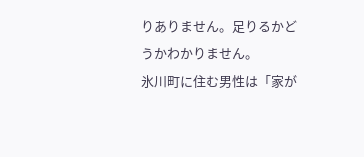りありません。足りるかどうかわかりません。
氷川町に住む男性は「家が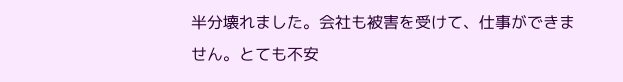半分壊れました。会社も被害を受けて、仕事ができません。とても不安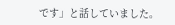です」と話していました。